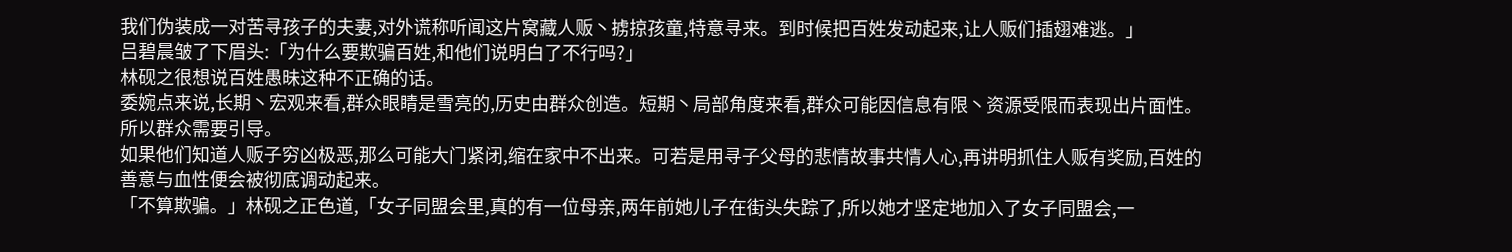我们伪装成一对苦寻孩子的夫妻,对外谎称听闻这片窝藏人贩丶掳掠孩童,特意寻来。到时候把百姓发动起来,让人贩们插翅难逃。」
吕碧晨皱了下眉头:「为什么要欺骗百姓,和他们说明白了不行吗?」
林砚之很想说百姓愚昧这种不正确的话。
委婉点来说,长期丶宏观来看,群众眼睛是雪亮的,历史由群众创造。短期丶局部角度来看,群众可能因信息有限丶资源受限而表现出片面性。
所以群众需要引导。
如果他们知道人贩子穷凶极恶,那么可能大门紧闭,缩在家中不出来。可若是用寻子父母的悲情故事共情人心,再讲明抓住人贩有奖励,百姓的善意与血性便会被彻底调动起来。
「不算欺骗。」林砚之正色道,「女子同盟会里,真的有一位母亲,两年前她儿子在街头失踪了,所以她才坚定地加入了女子同盟会,一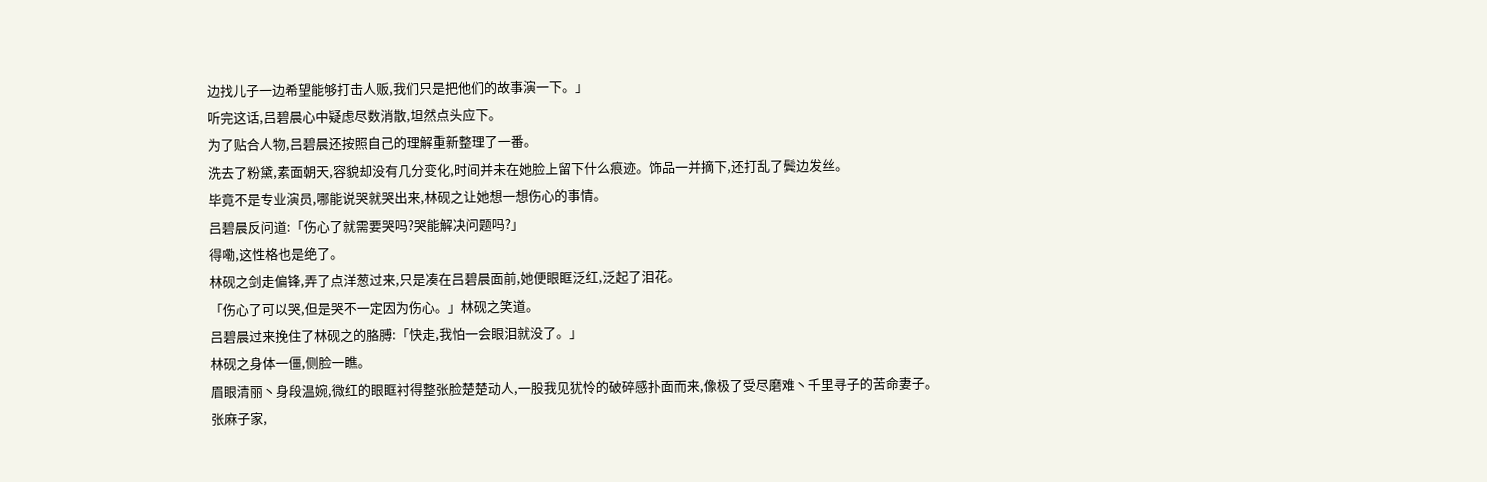边找儿子一边希望能够打击人贩,我们只是把他们的故事演一下。」
听完这话,吕碧晨心中疑虑尽数消散,坦然点头应下。
为了贴合人物,吕碧晨还按照自己的理解重新整理了一番。
洗去了粉黛,素面朝天,容貌却没有几分变化,时间并未在她脸上留下什么痕迹。饰品一并摘下,还打乱了鬓边发丝。
毕竟不是专业演员,哪能说哭就哭出来,林砚之让她想一想伤心的事情。
吕碧晨反问道:「伤心了就需要哭吗?哭能解决问题吗?」
得嘞,这性格也是绝了。
林砚之剑走偏锋,弄了点洋葱过来,只是凑在吕碧晨面前,她便眼眶泛红,泛起了泪花。
「伤心了可以哭,但是哭不一定因为伤心。」林砚之笑道。
吕碧晨过来挽住了林砚之的胳膊:「快走,我怕一会眼泪就没了。」
林砚之身体一僵,侧脸一瞧。
眉眼清丽丶身段温婉,微红的眼眶衬得整张脸楚楚动人,一股我见犹怜的破碎感扑面而来,像极了受尽磨难丶千里寻子的苦命妻子。
张麻子家,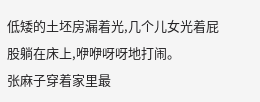低矮的土坯房漏着光,几个儿女光着屁股躺在床上,咿咿呀呀地打闹。
张麻子穿着家里最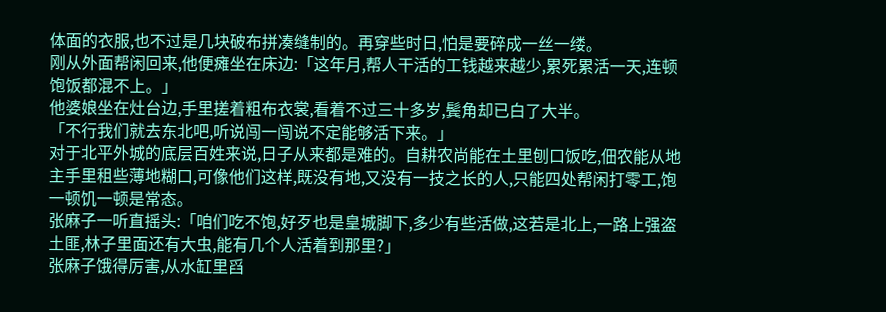体面的衣服,也不过是几块破布拼凑缝制的。再穿些时日,怕是要碎成一丝一缕。
刚从外面帮闲回来,他便瘫坐在床边:「这年月,帮人干活的工钱越来越少,累死累活一天,连顿饱饭都混不上。」
他婆娘坐在灶台边,手里搓着粗布衣裳,看着不过三十多岁,鬓角却已白了大半。
「不行我们就去东北吧,听说闯一闯说不定能够活下来。」
对于北平外城的底层百姓来说,日子从来都是难的。自耕农尚能在土里刨口饭吃,佃农能从地主手里租些薄地糊口,可像他们这样,既没有地,又没有一技之长的人,只能四处帮闲打零工,饱一顿饥一顿是常态。
张麻子一听直摇头:「咱们吃不饱,好歹也是皇城脚下,多少有些活做,这若是北上,一路上强盗土匪,林子里面还有大虫,能有几个人活着到那里?」
张麻子饿得厉害,从水缸里舀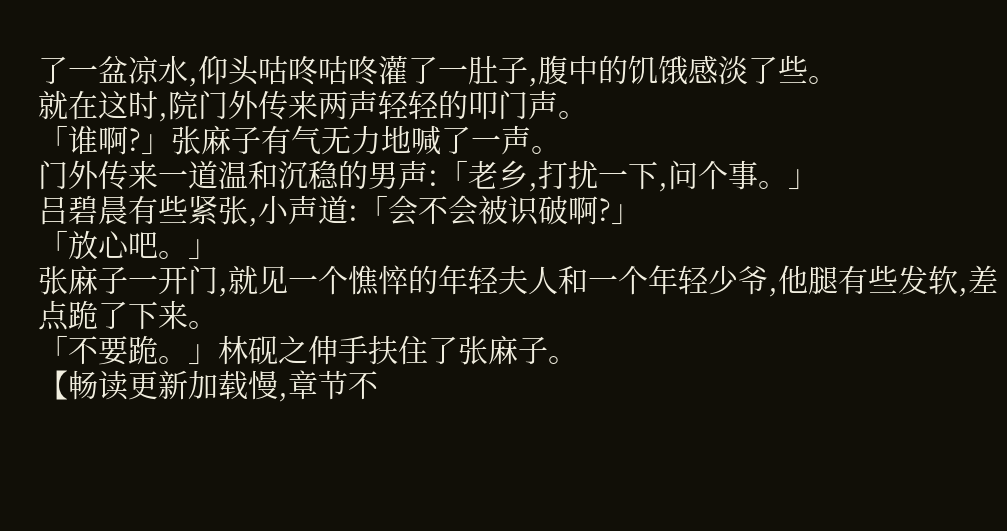了一盆凉水,仰头咕咚咕咚灌了一肚子,腹中的饥饿感淡了些。
就在这时,院门外传来两声轻轻的叩门声。
「谁啊?」张麻子有气无力地喊了一声。
门外传来一道温和沉稳的男声:「老乡,打扰一下,问个事。」
吕碧晨有些紧张,小声道:「会不会被识破啊?」
「放心吧。」
张麻子一开门,就见一个憔悴的年轻夫人和一个年轻少爷,他腿有些发软,差点跪了下来。
「不要跪。」林砚之伸手扶住了张麻子。
【畅读更新加载慢,章节不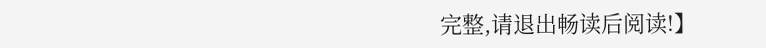完整,请退出畅读后阅读!】